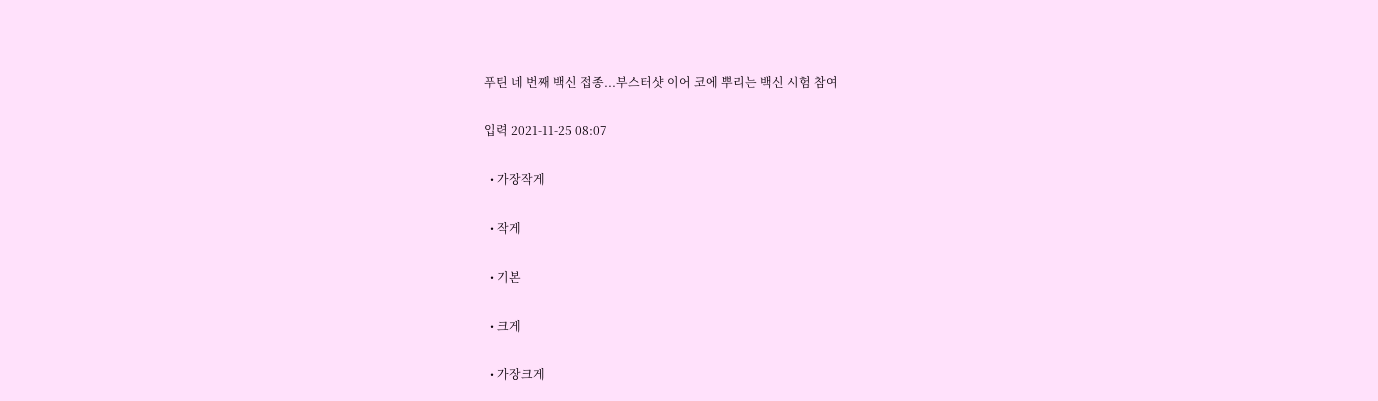푸틴 네 번째 백신 접종...부스터샷 이어 코에 뿌리는 백신 시험 참여

입력 2021-11-25 08:07

  • 가장작게

  • 작게

  • 기본

  • 크게

  • 가장크게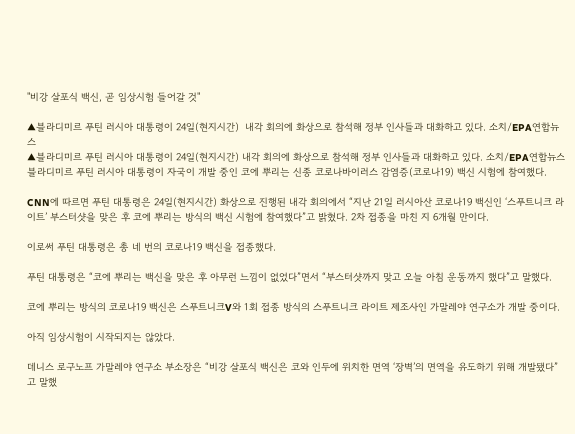"비강 살포식 백신, 곧 임상시험 들어갈 것"

▲블라디미르 푸틴 러시아 대통령이 24일(현지시간)  내각 회의에 화상으로 참석해 정부 인사들과 대화하고 있다. 소치/EPA연합뉴스
▲블라디미르 푸틴 러시아 대통령이 24일(현지시간) 내각 회의에 화상으로 참석해 정부 인사들과 대화하고 있다. 소치/EPA연합뉴스
블라디미르 푸틴 러시아 대통령이 자국이 개발 중인 코에 뿌리는 신종 코로나바이러스 감염증(코로나19) 백신 시험에 참여했다.

CNN에 따르면 푸틴 대통령은 24일(현지시간) 화상으로 진행된 내각 회의에서 “지난 21일 러시아산 코로나19 백신인 ‘스푸트니크 라이트’ 부스터샷을 맞은 후 코에 뿌리는 방식의 백신 시험에 참여했다”고 밝혔다. 2차 접종을 마친 지 6개월 만이다.

이로써 푸틴 대통령은 총 네 번의 코로나19 백신을 접종했다.

푸틴 대통령은 “코에 뿌리는 백신을 맞은 후 아무런 느낌이 없었다”면서 “부스터샷까지 맞고 오늘 아침 운동까지 했다”고 말했다.

코에 뿌리는 방식의 코로나19 백신은 스푸트니크V와 1회 접종 방식의 스푸트니크 라이트 제조사인 가말레야 연구소가 개발 중이다.

아직 임상시험이 시작되지는 않았다.

데니스 로구노프 가말레야 연구소 부소장은 “비강 살포식 백신은 코와 인두에 위치한 면역 ‘장벽’의 면역을 유도하기 위해 개발됐다”고 말했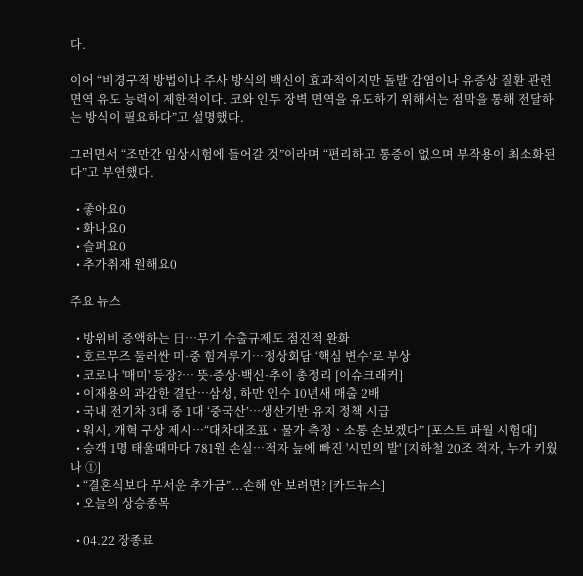다.

이어 “비경구적 방법이나 주사 방식의 백신이 효과적이지만 돌발 감염이나 유증상 질환 관련 면역 유도 능력이 제한적이다. 코와 인두 장벽 면역을 유도하기 위해서는 점막을 통해 전달하는 방식이 필요하다”고 설명했다.

그러면서 “조만간 임상시험에 들어갈 것”이라며 “편리하고 통증이 없으며 부작용이 최소화된다”고 부연했다.

  • 좋아요0
  • 화나요0
  • 슬퍼요0
  • 추가취재 원해요0

주요 뉴스

  • 방위비 증액하는 日⋯무기 수출규제도 점진적 완화
  • 호르무즈 둘러싼 미·중 힘겨루기…정상회담 ‘핵심 변수’로 부상
  • 코로나 '매미' 등장?… 뜻·증상·백신·추이 총정리 [이슈크래커]
  • 이재용의 과감한 결단…삼성, 하만 인수 10년새 매출 2배
  • 국내 전기차 3대 중 1대 ‘중국산’…생산기반 유지 정책 시급
  • 워시, 개혁 구상 제시⋯“대차대조표ㆍ물가 측정ㆍ소통 손보겠다” [포스트 파월 시험대]
  • 승객 1명 태울때마다 781원 손실…적자 늪에 빠진 '시민의 발' [지하철 20조 적자, 누가 키웠나 ①]
  • “결혼식보다 무서운 추가금”...손해 안 보려면? [카드뉴스]
  • 오늘의 상승종목

  • 04.22 장종료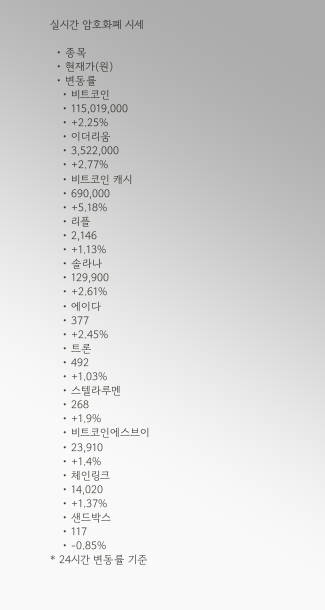실시간 암호화폐 시세

  • 종목
  • 현재가(원)
  • 변동률
    • 비트코인
    • 115,019,000
    • +2.25%
    • 이더리움
    • 3,522,000
    • +2.77%
    • 비트코인 캐시
    • 690,000
    • +5.18%
    • 리플
    • 2,146
    • +1.13%
    • 솔라나
    • 129,900
    • +2.61%
    • 에이다
    • 377
    • +2.45%
    • 트론
    • 492
    • +1.03%
    • 스텔라루멘
    • 268
    • +1.9%
    • 비트코인에스브이
    • 23,910
    • +1.4%
    • 체인링크
    • 14,020
    • +1.37%
    • 샌드박스
    • 117
    • -0.85%
* 24시간 변동률 기준